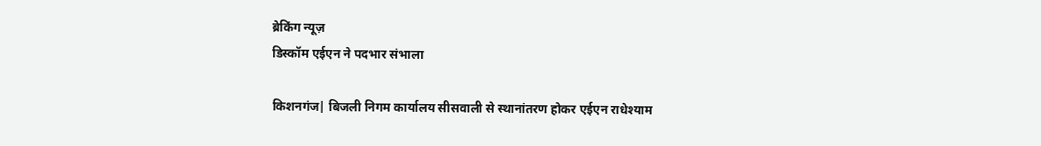ब्रेकिंग न्यूज़
डिस्कॉम एईएन ने पदभार संभाला

किशनगंज| बिजली निगम कार्यालय सीसवाली से स्थानांतरण होकर एईएन राधेश्याम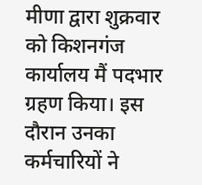मीणा द्वारा शुक्रवार को किशनगंज कार्यालय मैं पदभार ग्रहण किया। इस दौरान उनका कर्मचारियों ने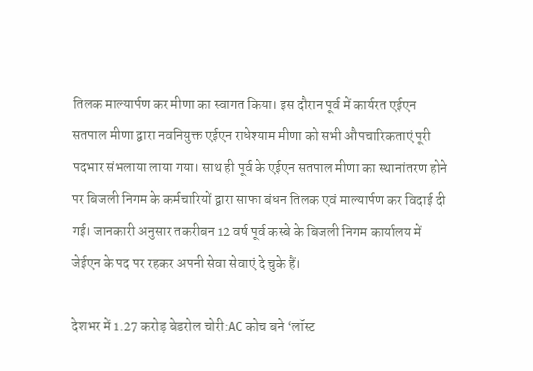तिलक माल्यार्पण कर मीणा का स्वागत किया। इस दौरान पूर्व में कार्यरत एईएन सतपाल मीणा द्वारा नवनियुक्त एईएन राधेश्याम मीणा को सभी औपचारिकताएं पूरी पदभार संभलाया लाया गया। साथ ही पूर्व के एईएन सतपाल मीणा का स्थानांतरण होने पर बिजली निगम के कर्मचारियों द्वारा साफा बंधन तिलक एवं माल्यार्पण कर विदाई दी गई। जानकारी अनुसार तकरीबन 12 वर्ष पूर्व कस्बे के बिजली निगम कार्यालय में जेईएन के पद पर रहकर अपनी सेवा सेवाएं दे चुके हैं।

देशभर में 1.27 करोड़ बेडरोल चोरी:AC कोच बने ‘लॉस्ट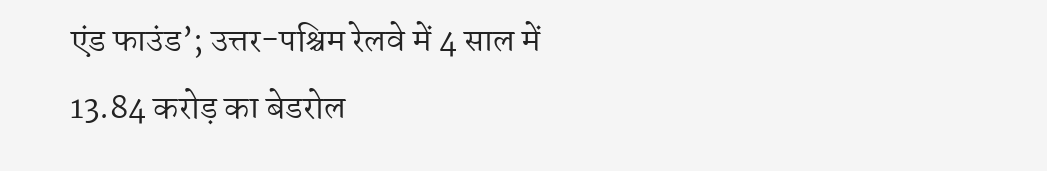एंड फाउंड’; उत्तर-पश्चिम रेलवे में 4 साल में 13.84 करोड़ का बेडरोल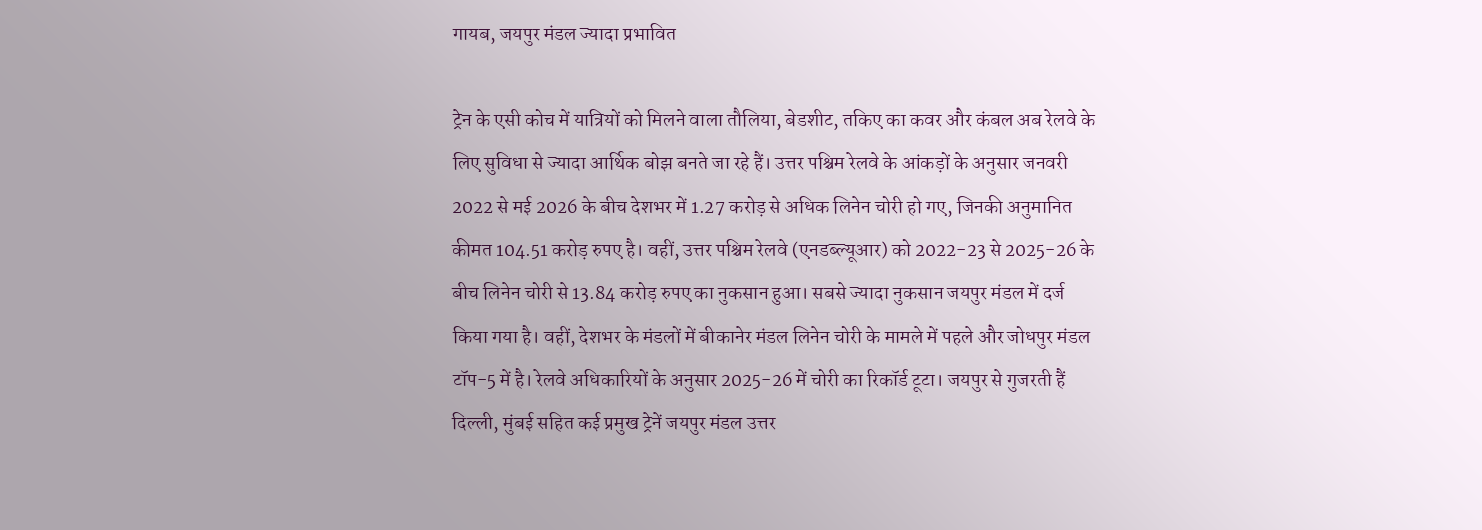गायब, जयपुर मंडल ज्यादा प्रभावित

ट्रेन के एसी कोच में यात्रियों को मिलने वाला तौलिया, बेडशीट, तकिए का कवर और कंबल अब रेलवे के लिए सुविधा से ज्यादा आर्थिक बोझ बनते जा रहे हैं। उत्तर पश्चिम रेलवे के आंकड़ों के अनुसार जनवरी 2022 से मई 2026 के बीच देशभर में 1.27 करोड़ से अधिक लिनेन चोरी हो गए, जिनकी अनुमानित कीमत 104.51 करोड़ रुपए है। वहीं, उत्तर पश्चिम रेलवे (एनडब्ल्यूआर) को 2022-23 से 2025-26 के बीच लिनेन चोरी से 13.84 करोड़ रुपए का नुकसान हुआ। सबसे ज्यादा नुकसान जयपुर मंडल में दर्ज किया गया है। वहीं, देशभर के मंडलों में बीकानेर मंडल लिनेन चोरी के मामले में पहले और जोधपुर मंडल टॉप-5 में है। रेलवे अधिकारियों के अनुसार 2025-26 में चोरी का रिकॉर्ड टूटा। जयपुर से गुजरती हैं दिल्ली, मुंबई सहित कई प्रमुख ट्रेनें जयपुर मंडल उत्तर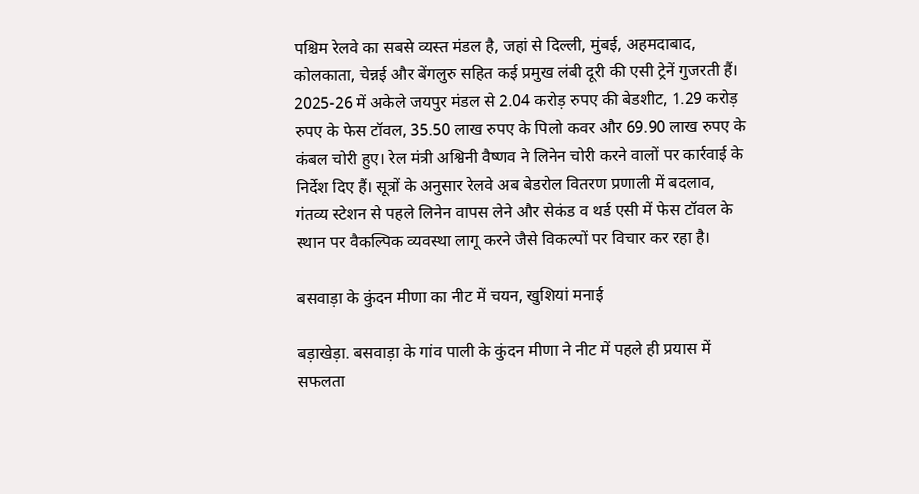पश्चिम रेलवे का सबसे व्यस्त मंडल है, जहां से दिल्ली, मुंबई, अहमदाबाद, कोलकाता, चेन्नई और बेंगलुरु सहित कई प्रमुख लंबी दूरी की एसी ट्रेनें गुजरती हैं। 2025-26 में अकेले जयपुर मंडल से 2.04 करोड़ रुपए की बेडशीट, 1.29 करोड़ रुपए के फेस टॉवल, 35.50 लाख रुपए के पिलो कवर और 69.90 लाख रुपए के कंबल चोरी हुए। रेल मंत्री अश्विनी वैष्णव ने लिनेन चोरी करने वालों पर कार्रवाई के निर्देश दिए हैं। सूत्रों के अनुसार रेलवे अब बेडरोल वितरण प्रणाली में बदलाव, गंतव्य स्टेशन से पहले लिनेन वापस लेने और सेकंड व थर्ड एसी में फेस टॉवल के स्थान पर वैकल्पिक व्यवस्था लागू करने जैसे विकल्पों पर विचार कर रहा है।

बसवाड़ा के कुंदन मीणा का नीट में चयन, खुशियां मनाई

बड़ाखेड़ा. बसवाड़ा के गांव पाली के कुंदन मीणा ने नीट में पहले ही प्रयास में सफलता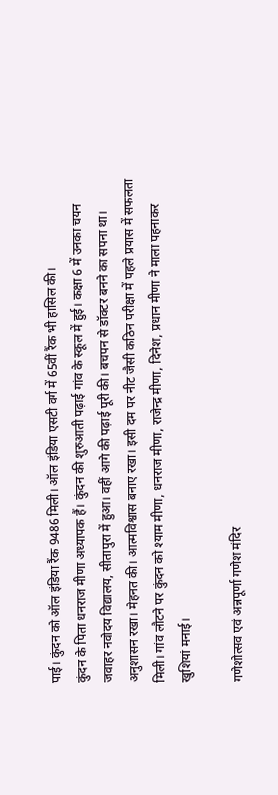पाई। कुंदन को ऑल इंडिया रैंक 9486 मिली। ऑल इंडिया एसटी वर्ग में 65वीं रैंक भी हासिल की।
कुंदन के पिता धनराज मीणा अध्यापक हैं। कुंदन की शुरुआती पढ़ाई गांव के स्कूल में हुई। कक्षा 6 में उनका चयन जवाहर नवोदय विद्यालय, सीतापुरा में हुआ। वहीं आगे की पढ़ाई पूरी की। बचपन से डॉक्टर बनने का सपना था। अनुशासन रखा। मेहनत की। आत्मविश्वास बनाए रखा। इसी दम पर नीट जैसी कठिन परीक्षा में पहले प्रयास में सफलता मिली। गांव लौटने पर कुंदन को श्याम मीणा, धनराज मीणा, राजेन्द्र मीणा, दिनेश, प्रधान मीणा ने माला पहनाकर खुशियां मनाई।

गणेशोत्सव एवं अन्नपूर्णा गणेश मंदिर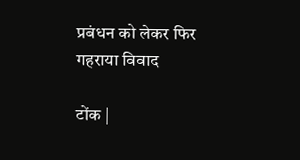प्रबंधन को लेकर फिर गहराया विवाद

टोंक |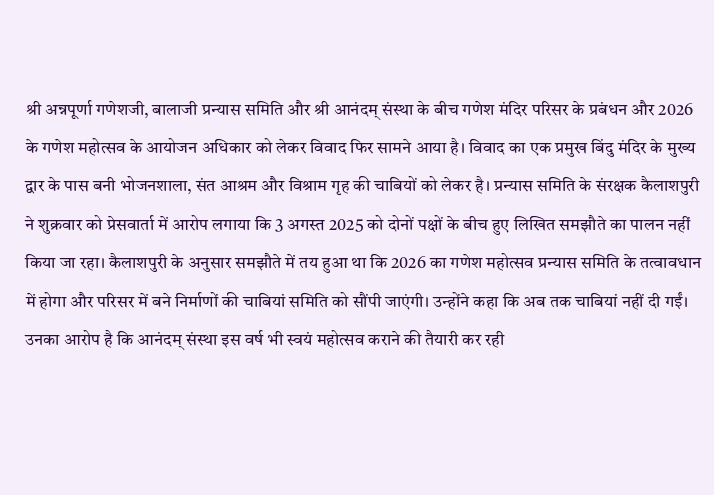श्री अन्नपूर्णा गणेशजी, बालाजी प्रन्यास समिति और श्री आनंदम् संस्था के बीच गणेश मंदिर परिसर के प्रबंधन और 2026 के गणेश महोत्सव के आयोजन अधिकार को लेकर विवाद फिर सामने आया है। विवाद का एक प्रमुख बिंदु मंदिर के मुख्य द्वार के पास बनी भोजनशाला, संत आश्रम और विश्राम गृह की चाबियों को लेकर है। प्रन्यास समिति के संरक्षक कैलाशपुरी ने शुक्रवार को प्रेसवार्ता में आरोप लगाया कि 3 अगस्त 2025 को दोनों पक्षों के बीच हुए लिखित समझौते का पालन नहीं किया जा रहा। कैलाशपुरी के अनुसार समझौते में तय हुआ था कि 2026 का गणेश महोत्सव प्रन्यास समिति के तत्वावधान में होगा और परिसर में बने निर्माणों की चाबियां समिति को सौंपी जाएंगी। उन्होंने कहा कि अब तक चाबियां नहीं दी गईं। उनका आरोप है कि आनंदम् संस्था इस वर्ष भी स्वयं महोत्सव कराने की तैयारी कर रही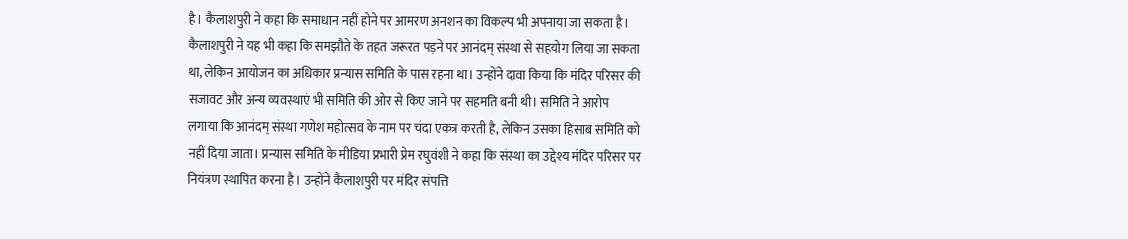है। कैलाशपुरी ने कहा कि समाधान नहीं होने पर आमरण अनशन का विकल्प भी अपनाया जा सकता है। कैलाशपुरी ने यह भी कहा कि समझौते के तहत जरूरत पड़ने पर आनंदम् संस्था से सहयोग लिया जा सकता था, लेकिन आयोजन का अधिकार प्रन्यास समिति के पास रहना था। उन्होंने दावा किया कि मंदिर परिसर की सजावट और अन्य व्यवस्थाएं भी समिति की ओर से किए जाने पर सहमति बनी थी। समिति ने आरोप लगाया कि आनंदम् संस्था गणेश महोत्सव के नाम पर चंदा एकत्र करती है, लेकिन उसका हिसाब समिति को नहीं दिया जाता। प्रन्यास समिति के मीडिया प्रभारी प्रेम रघुवंशी ने कहा कि संस्था का उद्देश्य मंदिर परिसर पर नियंत्रण स्थापित करना है। उन्होंने कैलाशपुरी पर मंदिर संपत्ति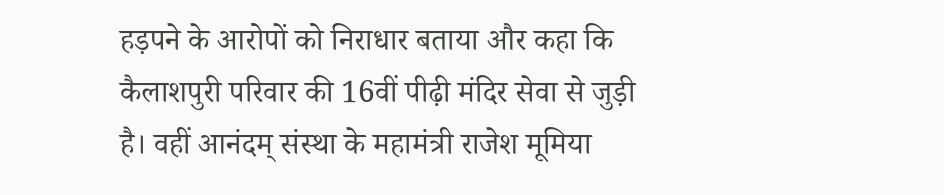हड़पने के आरोपों को निराधार बताया और कहा कि कैलाशपुरी परिवार की 16वीं पीढ़ी मंदिर सेवा से जुड़ी है। वहीं आनंदम् संस्था के महामंत्री राजेश मूमिया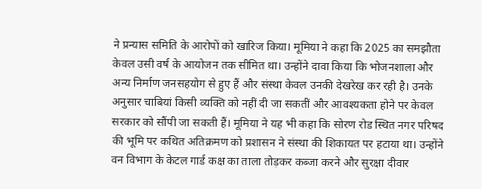ने प्रन्यास समिति के आरोपों को खारिज किया। मूमिया ने कहा कि 2025 का समझौता केवल उसी वर्ष के आयोजन तक सीमित था। उन्होंने दावा किया कि भोजनशाला और अन्य निर्माण जनसहयोग से हुए हैं और संस्था केवल उनकी देखरेख कर रही है। उनके अनुसार चाबियां किसी व्यक्ति को नहीं दी जा सकतीं और आवश्यकता होने पर केवल सरकार को सौंपी जा सकती हैं। मूमिया ने यह भी कहा कि सोरण रोड स्थित नगर परिषद की भूमि पर कथित अतिक्रमण को प्रशासन ने संस्था की शिकायत पर हटाया था। उन्होंने वन विभाग के केटल गार्ड कक्ष का ताला तोड़कर कब्जा करने और सुरक्षा दीवार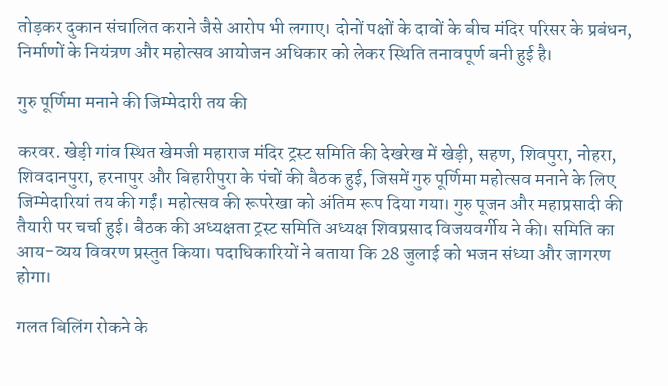तोड़कर दुकान संचालित कराने जैसे आरोप भी लगाए। दोनों पक्षों के दावों के बीच मंदिर परिसर के प्रबंधन, निर्माणों के नियंत्रण और महोत्सव आयोजन अधिकार को लेकर स्थिति तनावपूर्ण बनी हुई है।

गुरु पूर्णिमा मनाने की जिम्मेदारी तय की

करवर. खेड़ी गांव स्थित खेमजी महाराज मंदिर ट्रस्ट समिति की देखरेख में खेड़ी, सहण, शिवपुरा, नोहरा, शिवदानपुरा, हरनापुर और बिहारीपुरा के पंचों की बैठक हुई, जिसमें गुरु पूर्णिमा महोत्सव मनाने के लिए जिम्मेदारियां तय की गईं। महोत्सव की रूपरेखा को अंतिम रूप दिया गया। गुरु पूजन और महाप्रसादी की तैयारी पर चर्चा हुई। बैठक की अध्यक्षता ट्रस्ट समिति अध्यक्ष शिवप्रसाद विजयवर्गीय ने की। समिति का आय-व्यय विवरण प्रस्तुत किया। पदाधिकारियों ने बताया कि 28 जुलाई को भजन संध्या और जागरण होगा।

गलत बिलिंग रोकने के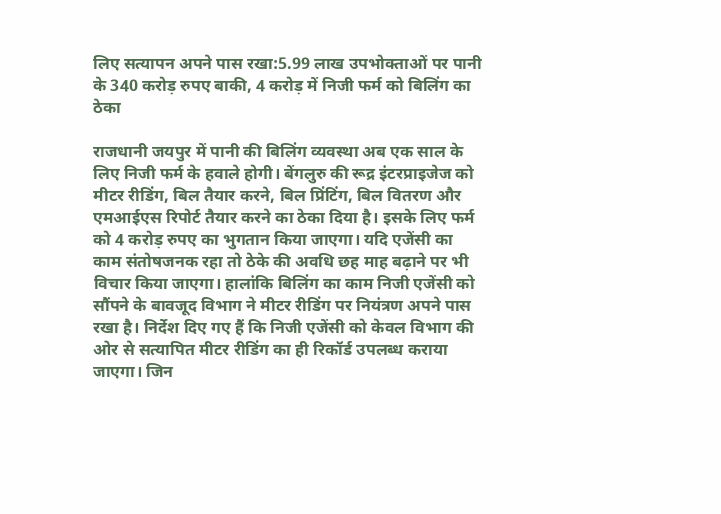लिए सत्यापन अपने पास रखा:5.99 लाख उपभोक्ताओं पर पानी के 340 करोड़ रुपए बाकी, 4 करोड़ में निजी फर्म को बिलिंग का ठेका

राजधानी जयपुर में पानी की बिलिंग व्यवस्था अब एक साल के लिए निजी फर्म के हवाले होगी। बेंगलुरु की रूद्र इंटरप्राइजेज को मीटर रीडिंग, बिल तैयार करने, बिल प्रिंटिंग, बिल वितरण और एमआईएस रिपोर्ट तैयार करने का ठेका दिया है। इसके लिए फर्म को 4 करोड़ रुपए का भुगतान किया जाएगा। यदि एजेंसी का काम संतोषजनक रहा तो ठेके की अवधि छह माह बढ़ाने पर भी विचार किया जाएगा। हालांकि बिलिंग का काम निजी एजेंसी को सौंपने के बावजूद विभाग ने मीटर रीडिंग पर नियंत्रण अपने पास रखा है। निर्देश दिए गए हैं कि निजी एजेंसी को केवल विभाग की ओर से सत्यापित मीटर रीडिंग का ही रिकॉर्ड उपलब्ध कराया जाएगा। जिन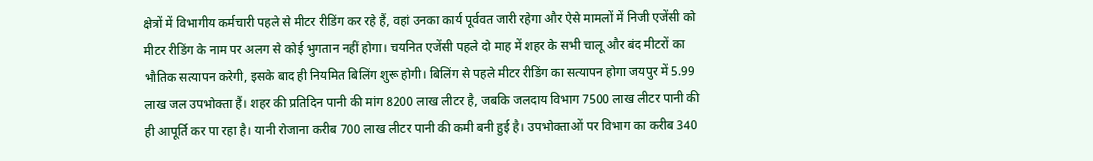क्षेत्रों में विभागीय कर्मचारी पहले से मीटर रीडिंग कर रहे हैं, वहां उनका कार्य पूर्ववत जारी रहेगा और ऐसे मामलों में निजी एजेंसी को मीटर रीडिंग के नाम पर अलग से कोई भुगतान नहीं होगा। चयनित एजेंसी पहले दो माह में शहर के सभी चालू और बंद मीटरों का भौतिक सत्यापन करेगी, इसके बाद ही नियमित बिलिंग शुरू होगी। बिलिंग से पहले मीटर रीडिंग का सत्यापन होगा जयपुर में 5.99 लाख जल उपभोक्ता हैं। शहर की प्रतिदिन पानी की मांग 8200 लाख लीटर है, जबकि जलदाय विभाग 7500 लाख लीटर पानी की ही आपूर्ति कर पा रहा है। यानी रोजाना करीब 700 लाख लीटर पानी की कमी बनी हुई है। उपभोक्ताओं पर विभाग का करीब 340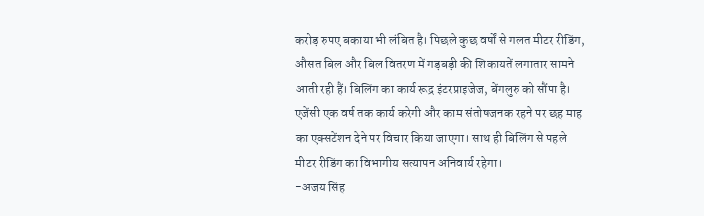करोड़ रुपए बकाया भी लंबित है। पिछले कुछ वर्षों से गलत मीटर रीडिंग, औसत बिल और बिल वितरण में गड़बड़ी की शिकायतें लगातार सामने आती रही हैं। बिलिंग का कार्य रूद्र इंटरप्राइजेज, बेंगलुरु को सौंपा है। एजेंसी एक वर्ष तक कार्य करेगी और काम संतोषजनक रहने पर छह माह का एक्सटेंशन देने पर विचार किया जाएगा। साथ ही बिलिंग से पहले मीटर रीडिंग का विभागीय सत्यापन अनिवार्य रहेगा।
-अजय सिंह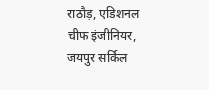राठौड़, एडिशनल चीफ इंजीनियर, जयपुर सर्किल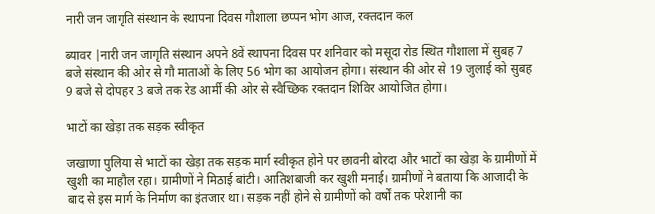नारी जन जागृति संस्थान के स्थापना दिवस गौशाला छप्पन भोग आज, रक्तदान कल

ब्यावर |नारी जन जागृति संस्थान अपने 8वें स्थापना दिवस पर शनिवार को मसूदा रोड स्थित गौशाला में सुबह 7 बजे संस्थान की ओर से गौ माताओं के लिए 56 भोग का आयोजन होगा। संस्थान की ओर से 19 जुलाई को सुबह 9 बजे से दोपहर 3 बजे तक रेड आर्मी की ओर से स्वैच्छिक रक्तदान शिविर आयोजित होगा।

भाटों का खेड़ा तक सड़क स्वीकृत

जखाणा पुलिया से भाटों का खेड़ा तक सड़क मार्ग स्वीकृत होने पर छावनी बोरदा और भाटों का खेड़ा के ग्रामीणों में खुशी का माहौल रहा। ग्रामीणों ने मिठाई बांटी। आतिशबाजी कर खुशी मनाई। ग्रामीणों ने बताया कि आजादी के बाद से इस मार्ग के निर्माण का इंतजार था। सड़क नहीं होने से ग्रामीणों को वर्षों तक परेशानी का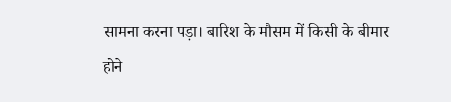सामना करना पड़ा। बारिश के मौसम में किसी के बीमार होने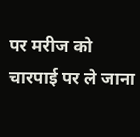पर मरीज को चारपाई पर ले जाना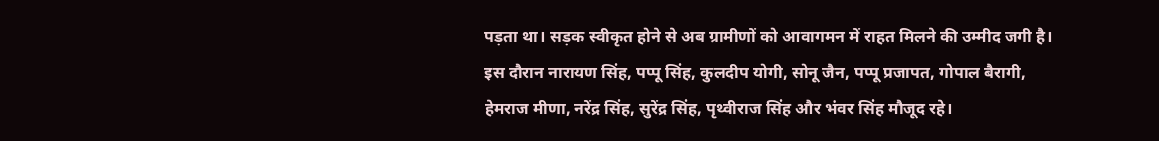पड़ता था। सड़क स्वीकृत होने से अब ग्रामीणों को आवागमन में राहत मिलने की उम्मीद जगी है। इस दौरान नारायण सिंह, पप्पू सिंह, कुलदीप योगी, सोनू जैन, पप्पू प्रजापत, गोपाल बैरागी, हेमराज मीणा, नरेंद्र सिंह, सुरेंद्र सिंह, पृथ्वीराज सिंह और भंवर सिंह मौजूद रहे।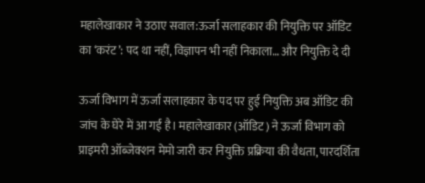महालेखाकार ने उठाए सवाल:ऊर्जा सलाहकार की नियुक्ति पर ऑडिट का ‘करंट’: पद था नहीं, विज्ञापन भी नहीं निकाला… और नियुक्ति दे दी

ऊर्जा विभाग में ऊर्जा सलाहकार के पद पर हुई नियुक्ति अब ऑडिट की जांच के घेरे में आ गई है। महालेखाकार (ऑडिट) ने ऊर्जा विभाग को प्राइमरी ऑब्जेक्शन मेमो जारी कर नियुक्ति प्रक्रिया की वैधता, पारदर्शिता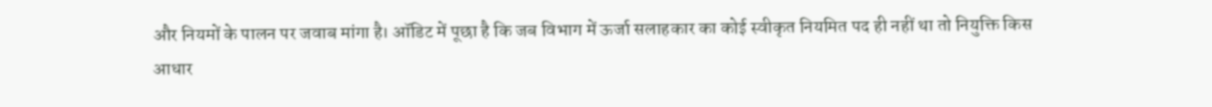और नियमों के पालन पर जवाब मांगा है। ऑडिट में पूछा है कि जब विभाग में ऊर्जा सलाहकार का कोई स्वीकृत नियमित पद ही नहीं था तो नियुक्ति किस आधार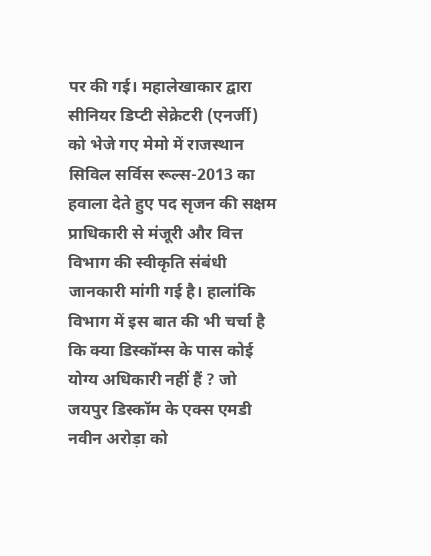पर की गई। महालेखाकार द्वारा सीनियर डिप्टी सेक्रेटरी (एनर्जी) को भेजे गए मेमो में राजस्थान सिविल सर्विस रूल्स-2013 का हवाला देते हुए पद सृजन की सक्षम प्राधिकारी से मंजूरी और वित्त विभाग की स्वीकृति संबंधी जानकारी मांगी गई है। हालांकि विभाग में इस बात की भी चर्चा है कि क्या डिस्कॉम्स के पास कोई योग्य अधिकारी नहीं हैं ? जो जयपुर डिस्कॉम के एक्स एमडी नवीन अरोड़ा को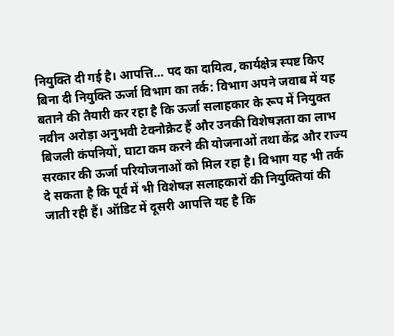नियुक्ति दी गई है। आपत्ति… पद का दायित्व, कार्यक्षेत्र स्पष्ट किए बिना दी नियुक्ति ऊर्जा विभाग का तर्क: विभाग अपने जवाब में यह बताने की तैयारी कर रहा है कि ऊर्जा सलाहकार के रूप में नियुक्त नवीन अरोड़ा अनुभवी टेक्नोक्रेट हैं और उनकी विशेषज्ञता का लाभ बिजली कंपनियों, घाटा कम करने की योजनाओं तथा केंद्र और राज्य सरकार की ऊर्जा परियोजनाओं को मिल रहा है। विभाग यह भी तर्क दे सकता है कि पूर्व में भी विशेषज्ञ सलाहकारों की नियुक्तियां की जाती रही हैं। ऑडिट में दूसरी आपत्ति यह है कि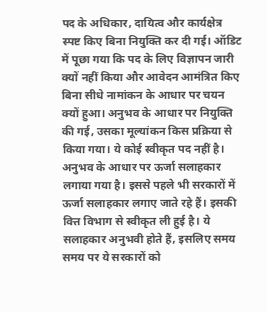पद के अधिकार, दायित्व और कार्यक्षेत्र स्पष्ट किए बिना नियुक्ति कर दी गई। ऑडिट में पूछा गया कि पद के लिए विज्ञापन जारी क्यों नहीं किया और आवेदन आमंत्रित किए बिना सीधे नामांकन के आधार पर चयन क्यों हुआ। अनुभव के आधार पर नियुक्ति की गई, उसका मूल्यांकन किस प्रक्रिया से किया गया। ये कोई स्वीकृत पद नहीं है। अनुभव के आधार पर ऊर्जा सलाहकार लगाया गया है। इससे पहले भी सरकारों में ऊर्जा सलाहकार लगाए जाते रहे हैं। इसकी वित्त विभाग से स्वीकृत ली हुई है। ये सलाहकार अनुभवी होते हैं, इसलिए समय समय पर ये सरकारों को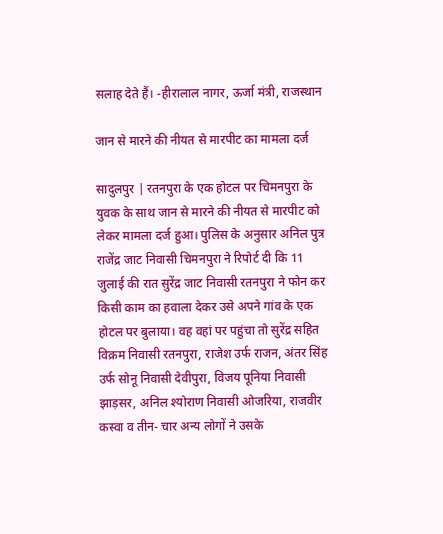सलाह देते हैं। -हीरालाल नागर, ऊर्जा मंत्री, राजस्थान

जान से मारने की नीयत से मारपीट का मामला दर्ज

सादुलपुर | रतनपुरा के एक होटल पर चिमनपुरा के युवक के साथ जान से मारने की नीयत से मारपीट को लेकर मामला दर्ज हुआ। पुलिस के अनुसार अनिल पुत्र राजेंद्र जाट निवासी चिमनपुरा ने रिपोर्ट दी कि 11 जुलाई की रात सुरेंद्र जाट निवासी रतनपुरा ने फोन कर किसी काम का हवाला देकर उसे अपने गांव के एक होटल पर बुलाया। वह वहां पर पहुंचा तो सुरेंद्र सहित विक्रम निवासी रतनपुरा, राजेश उर्फ राजन, अंतर सिंह उर्फ सोनू निवासी देवीपुरा, विजय पूनिया निवासी झाड़सर, अनिल श्योराण निवासी ओजरिया, राजवीर कस्वा व तीन- चार अन्य लोगों ने उसके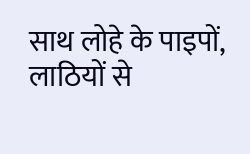साथ लोहे के पाइपों, लाठियों से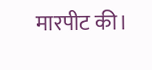मारपीट की।